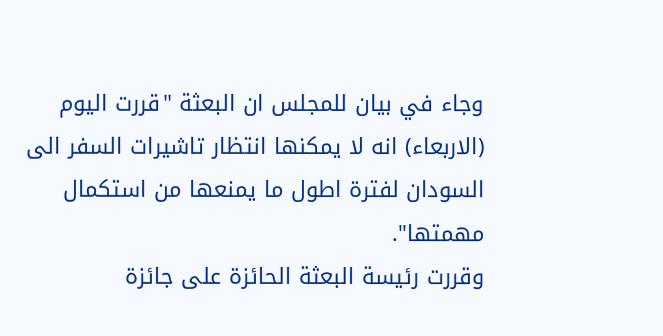وجاء في بيان للمجلس ان البعثة "قررت اليوم (الاربعاء) انه لا يمكنها انتظار تاشيرات السفر الى السودان لفترة اطول ما يمنعها من استكمال مهمتها".
وقررت رئيسة البعثة الحائزة على جائزة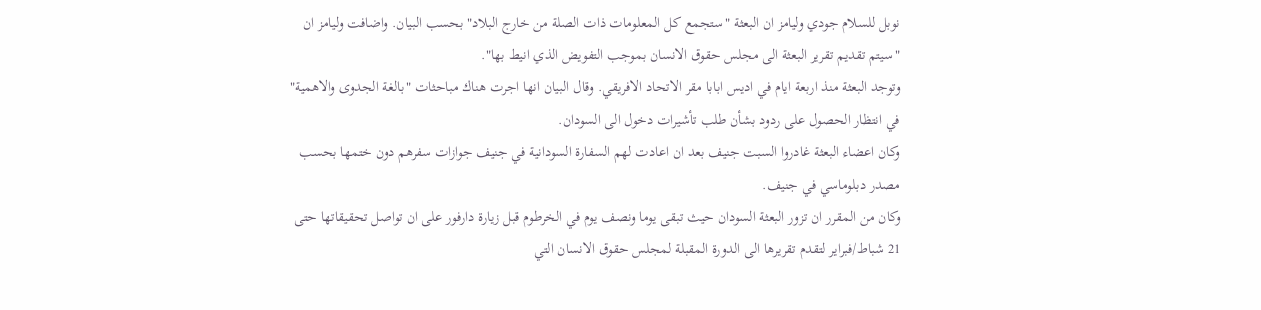نوبل للسلام جودي وليامز ان البعثة "ستجمع كل المعلومات ذات الصلة من خارج البلاد" بحسب البيان. واضافت وليامز ان "سيتم تقديم تقرير البعثة الى مجلس حقوق الانسان بموجب التفويض الذي انيط بها".
وتوجد البعثة منذ اربعة ايام في اديس ابابا مقر الاتحاد الافريقي. وقال البيان انها اجرت هناك مباحثات "بالغة الجدوى والاهمية" في انتظار الحصول على ردود بشأن طلب تأشيرات دخول الى السودان.
وكان اعضاء البعثة غادروا السبت جنيف بعد ان اعادت لهم السفارة السودانية في جنيف جوازات سفرهم دون ختمها بحسب مصدر دبلوماسي في جنيف.
وكان من المقرر ان تزور البعثة السودان حيث تبقى يوما ونصف يوم في الخرطوم قبل زيارة دارفور على ان تواصل تحقيقاتها حتى 21 شباط/فبراير لتقدم تقريرها الى الدورة المقبلة لمجلس حقوق الانسان التي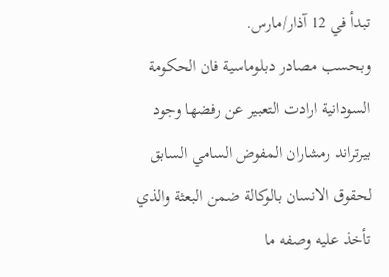تبدأ في 12 آذار/مارس.
وبحسب مصادر دبلوماسية فان الحكومة السودانية ارادت التعبير عن رفضها وجود بيرتراند رمشاران المفوض السامي السابق لحقوق الانسان بالوكالة ضمن البعثة والذي تأخذ عليه وصفه ما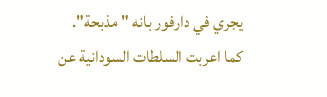يجري في دارفور بانه "مذبحة".
كما اعربت السلطات السودانية عن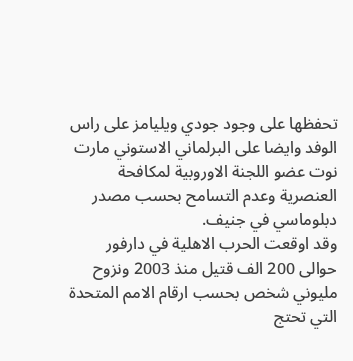تحفظها على وجود جودي ويليامز على راس الوفد وايضا على البرلماني الاستوني مارت نوت عضو اللجنة الاوروبية لمكافحة العنصرية وعدم التسامح بحسب مصدر دبلوماسي في جنيف.
وقد اوقعت الحرب الاهلية في دارفور حوالى 200 الف قتيل منذ 2003 ونزوح مليوني شخص بحسب ارقام الامم المتحدة التي تحتج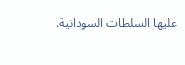عليها السلطات السودانية.